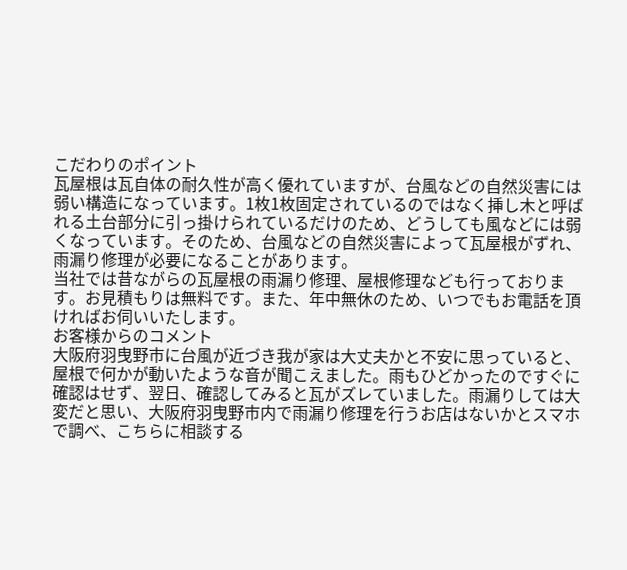こだわりのポイント
瓦屋根は瓦自体の耐久性が高く優れていますが、台風などの自然災害には弱い構造になっています。1枚1枚固定されているのではなく挿し木と呼ばれる土台部分に引っ掛けられているだけのため、どうしても風などには弱くなっています。そのため、台風などの自然災害によって瓦屋根がずれ、雨漏り修理が必要になることがあります。
当社では昔ながらの瓦屋根の雨漏り修理、屋根修理なども行っております。お見積もりは無料です。また、年中無休のため、いつでもお電話を頂ければお伺いいたします。
お客様からのコメント
大阪府羽曳野市に台風が近づき我が家は大丈夫かと不安に思っていると、屋根で何かが動いたような音が聞こえました。雨もひどかったのですぐに確認はせず、翌日、確認してみると瓦がズレていました。雨漏りしては大変だと思い、大阪府羽曳野市内で雨漏り修理を行うお店はないかとスマホで調べ、こちらに相談する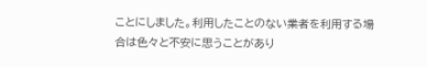ことにしました。利用したことのない業者を利用する場合は色々と不安に思うことがあり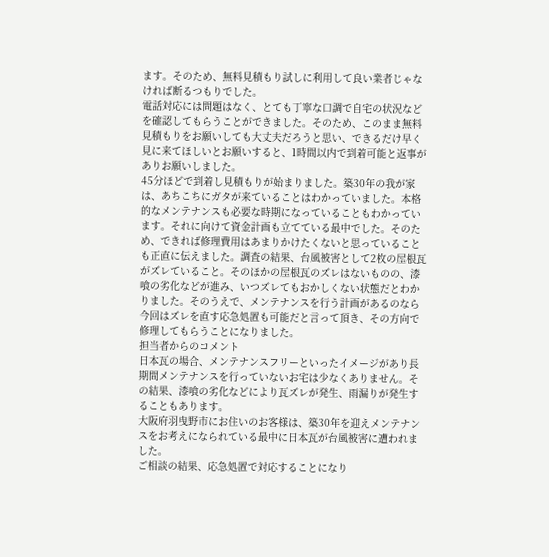ます。そのため、無料見積もり試しに利用して良い業者じゃなければ断るつもりでした。
電話対応には問題はなく、とても丁寧な口調で自宅の状況などを確認してもらうことができました。そのため、このまま無料見積もりをお願いしても大丈夫だろうと思い、できるだけ早く見に来てほしいとお願いすると、1時間以内で到着可能と返事がありお願いしました。
45分ほどで到着し見積もりが始まりました。築30年の我が家は、あちこちにガタが来ていることはわかっていました。本格的なメンテナンスも必要な時期になっていることもわかっています。それに向けて資金計画も立てている最中でした。そのため、できれば修理費用はあまりかけたくないと思っていることも正直に伝えました。調査の結果、台風被害として2枚の屋根瓦がズレていること。そのほかの屋根瓦のズレはないものの、漆喰の劣化などが進み、いつズレてもおかしくない状態だとわかりました。そのうえで、メンテナンスを行う計画があるのなら今回はズレを直す応急処置も可能だと言って頂き、その方向で修理してもらうことになりました。
担当者からのコメント
日本瓦の場合、メンテナンスフリーといったイメージがあり長期間メンテナンスを行っていないお宅は少なくありません。その結果、漆喰の劣化などにより瓦ズレが発生、雨漏りが発生することもあります。
大阪府羽曳野市にお住いのお客様は、築30年を迎えメンテナンスをお考えになられている最中に日本瓦が台風被害に遭われました。
ご相談の結果、応急処置で対応することになり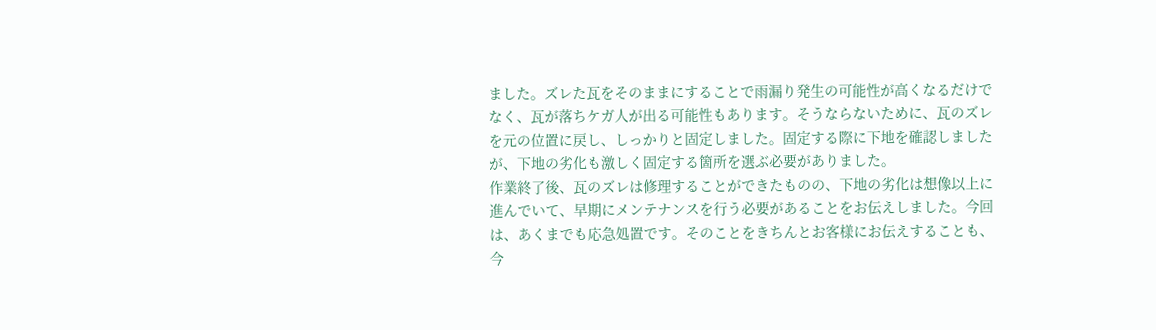ました。ズレた瓦をそのままにすることで雨漏り発生の可能性が高くなるだけでなく、瓦が落ちケガ人が出る可能性もあります。そうならないために、瓦のズレを元の位置に戻し、しっかりと固定しました。固定する際に下地を確認しましたが、下地の劣化も激しく固定する箇所を選ぶ必要がありました。
作業終了後、瓦のズレは修理することができたものの、下地の劣化は想像以上に進んでいて、早期にメンテナンスを行う必要があることをお伝えしました。今回は、あくまでも応急処置です。そのことをきちんとお客様にお伝えすることも、今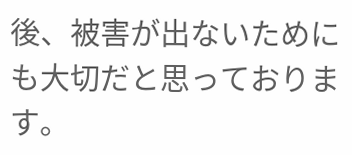後、被害が出ないためにも大切だと思っております。